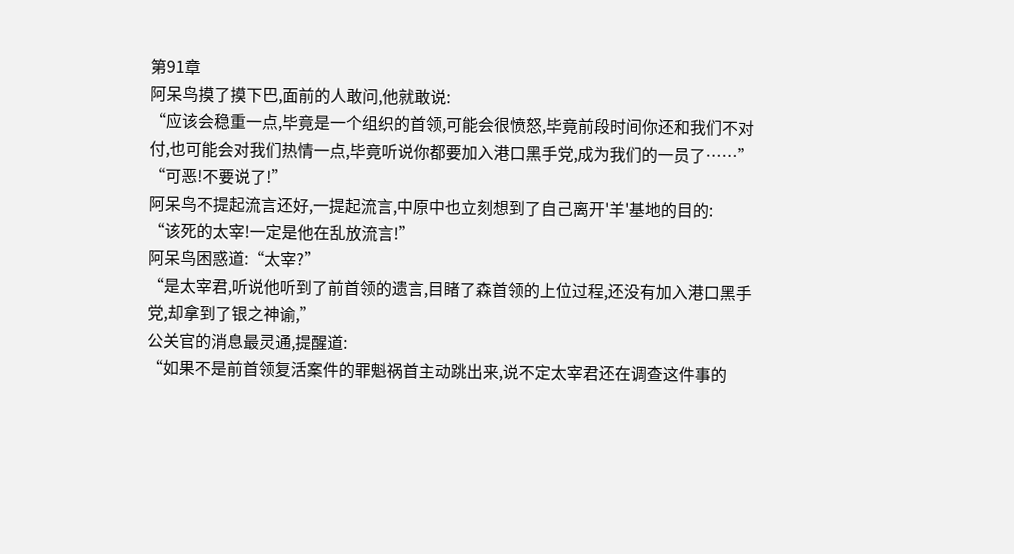第91章
阿呆鸟摸了摸下巴,面前的人敢问,他就敢说:
“应该会稳重一点,毕竟是一个组织的首领,可能会很愤怒,毕竟前段时间你还和我们不对付,也可能会对我们热情一点,毕竟听说你都要加入港口黑手党,成为我们的一员了……”
“可恶!不要说了!”
阿呆鸟不提起流言还好,一提起流言,中原中也立刻想到了自己离开'羊'基地的目的:
“该死的太宰!一定是他在乱放流言!”
阿呆鸟困惑道:“太宰?”
“是太宰君,听说他听到了前首领的遗言,目睹了森首领的上位过程,还没有加入港口黑手党,却拿到了银之神谕,”
公关官的消息最灵通,提醒道:
“如果不是前首领复活案件的罪魁祸首主动跳出来,说不定太宰君还在调查这件事的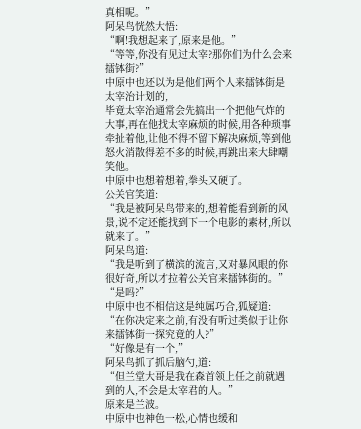真相呢。”
阿呆鸟恍然大悟:
“啊!我想起来了,原来是他。”
“等等,你没有见过太宰?那你们为什么会来擂钵街?”
中原中也还以为是他们两个人来擂钵街是太宰治计划的,
毕竟太宰治通常会先搞出一个把他气炸的大事,再在他找太宰麻烦的时候,用各种琐事牵扯着他,让他不得不留下解决麻烦,等到他怒火消散得差不多的时候,再跳出来大肆嘲笑他。
中原中也想着想着,拳头又硬了。
公关官笑道:
“我是被阿呆鸟带来的,想着能看到新的风景,说不定还能找到下一个电影的素材,所以就来了。”
阿呆鸟道:
“我是听到了横滨的流言,又对暴风眼的你很好奇,所以才拉着公关官来擂钵街的。”
“是吗?”
中原中也不相信这是纯属巧合,狐疑道:
“在你决定来之前,有没有听过类似于让你来擂钵街一探究竟的人?”
“好像是有一个,”
阿呆鸟抓了抓后脑勺,道:
“但兰堂大哥是我在森首领上任之前就遇到的人,不会是太宰君的人。”
原来是兰波。
中原中也神色一松,心情也缓和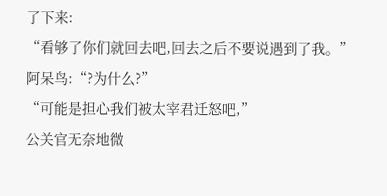了下来:
“看够了你们就回去吧,回去之后不要说遇到了我。”
阿呆鸟:“?为什么?”
“可能是担心我们被太宰君迁怒吧,”
公关官无奈地微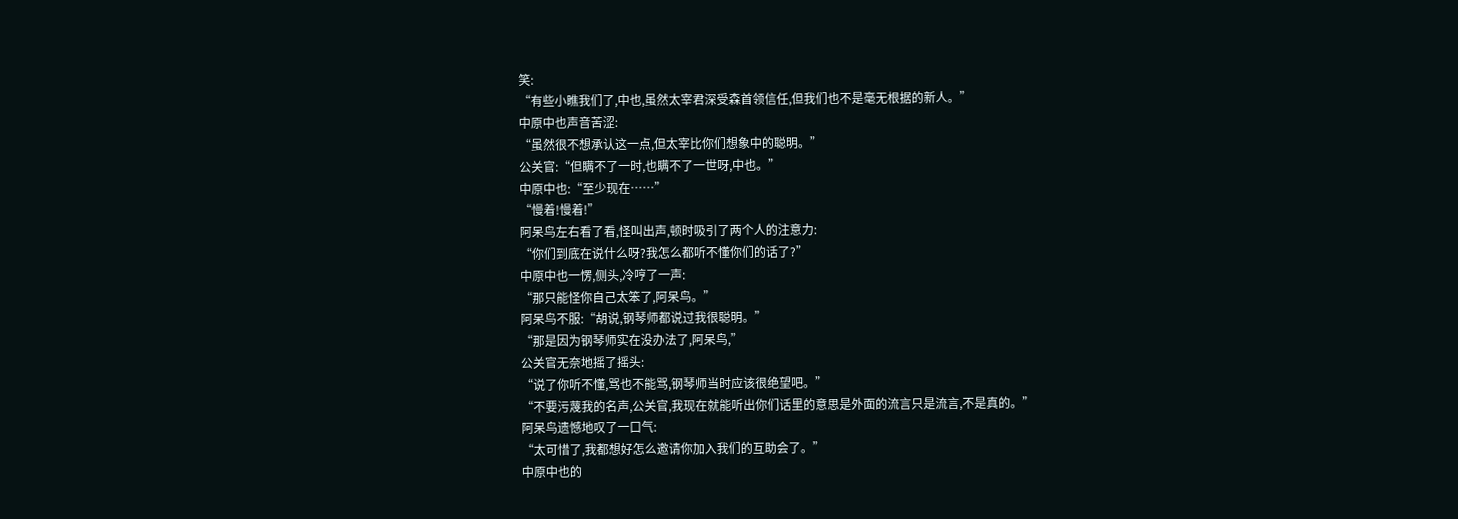笑:
“有些小瞧我们了,中也,虽然太宰君深受森首领信任,但我们也不是毫无根据的新人。”
中原中也声音苦涩:
“虽然很不想承认这一点,但太宰比你们想象中的聪明。”
公关官:“但瞒不了一时,也瞒不了一世呀,中也。”
中原中也:“至少现在……”
“慢着!慢着!”
阿呆鸟左右看了看,怪叫出声,顿时吸引了两个人的注意力:
“你们到底在说什么呀?我怎么都听不懂你们的话了?”
中原中也一愣,侧头,冷哼了一声:
“那只能怪你自己太笨了,阿呆鸟。”
阿呆鸟不服:“胡说,钢琴师都说过我很聪明。”
“那是因为钢琴师实在没办法了,阿呆鸟,”
公关官无奈地摇了摇头:
“说了你听不懂,骂也不能骂,钢琴师当时应该很绝望吧。”
“不要污蔑我的名声,公关官,我现在就能听出你们话里的意思是外面的流言只是流言,不是真的。”
阿呆鸟遗憾地叹了一口气:
“太可惜了,我都想好怎么邀请你加入我们的互助会了。”
中原中也的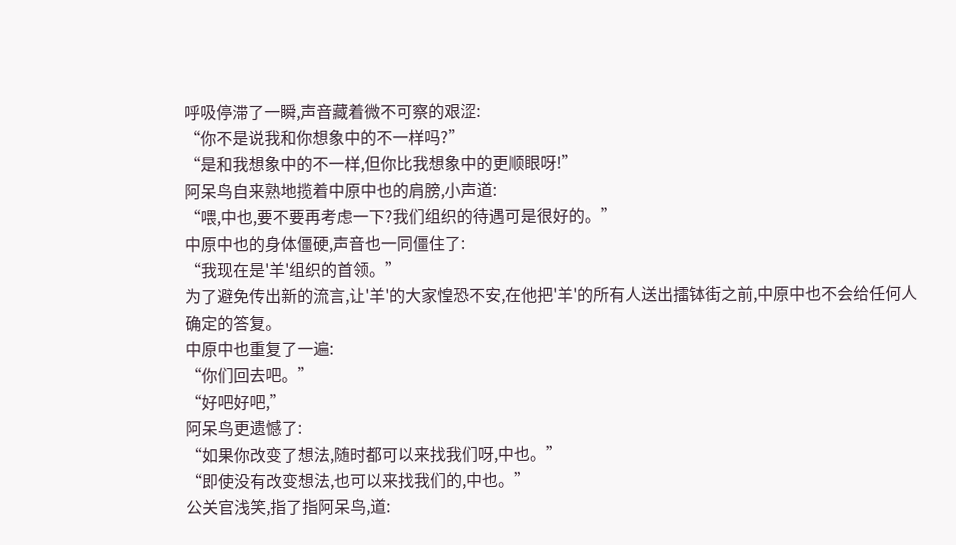呼吸停滞了一瞬,声音藏着微不可察的艰涩:
“你不是说我和你想象中的不一样吗?”
“是和我想象中的不一样,但你比我想象中的更顺眼呀!”
阿呆鸟自来熟地揽着中原中也的肩膀,小声道:
“喂,中也,要不要再考虑一下?我们组织的待遇可是很好的。”
中原中也的身体僵硬,声音也一同僵住了:
“我现在是'羊'组织的首领。”
为了避免传出新的流言,让'羊'的大家惶恐不安,在他把'羊'的所有人送出擂钵街之前,中原中也不会给任何人确定的答复。
中原中也重复了一遍:
“你们回去吧。”
“好吧好吧,”
阿呆鸟更遗憾了:
“如果你改变了想法,随时都可以来找我们呀,中也。”
“即使没有改变想法,也可以来找我们的,中也。”
公关官浅笑,指了指阿呆鸟,道: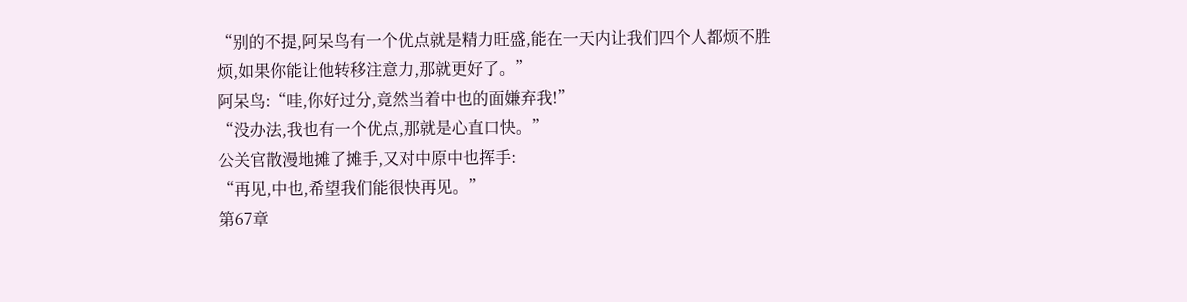“别的不提,阿呆鸟有一个优点就是精力旺盛,能在一天内让我们四个人都烦不胜烦,如果你能让他转移注意力,那就更好了。”
阿呆鸟:“哇,你好过分,竟然当着中也的面嫌弃我!”
“没办法,我也有一个优点,那就是心直口快。”
公关官散漫地摊了摊手,又对中原中也挥手:
“再见,中也,希望我们能很快再见。”
第67章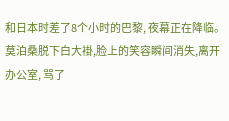和日本时差了8个小时的巴黎, 夜幕正在降临。
莫泊桑脱下白大褂,脸上的笑容瞬间消失,离开办公室, 骂了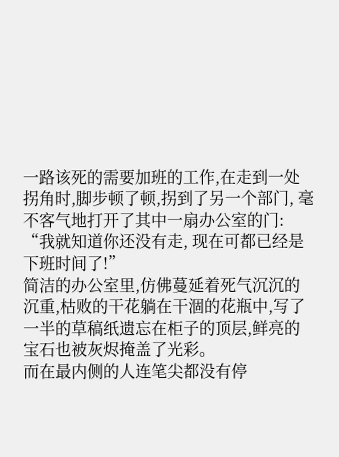一路该死的需要加班的工作,在走到一处拐角时,脚步顿了顿,拐到了另一个部门, 毫不客气地打开了其中一扇办公室的门:
“我就知道你还没有走, 现在可都已经是下班时间了!”
简洁的办公室里,仿佛蔓延着死气沉沉的沉重,枯败的干花躺在干涸的花瓶中,写了一半的草稿纸遗忘在柜子的顶层,鲜亮的宝石也被灰烬掩盖了光彩。
而在最内侧的人连笔尖都没有停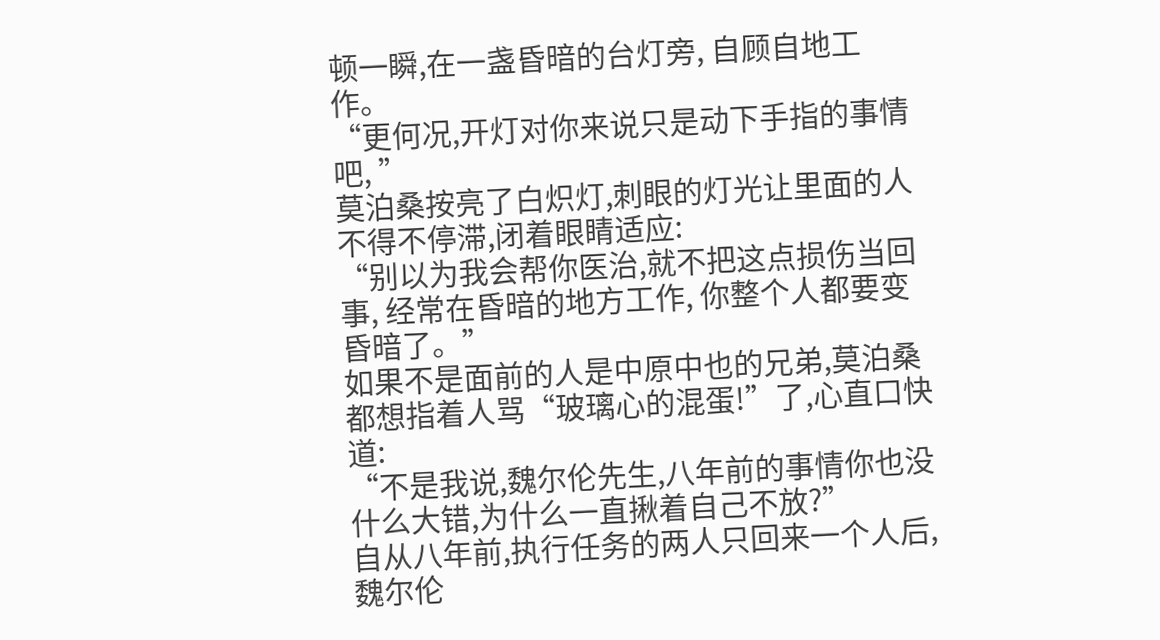顿一瞬,在一盏昏暗的台灯旁, 自顾自地工作。
“更何况,开灯对你来说只是动下手指的事情吧, ”
莫泊桑按亮了白炽灯,刺眼的灯光让里面的人不得不停滞,闭着眼睛适应:
“别以为我会帮你医治,就不把这点损伤当回事, 经常在昏暗的地方工作, 你整个人都要变昏暗了。”
如果不是面前的人是中原中也的兄弟,莫泊桑都想指着人骂“玻璃心的混蛋!”了,心直口快道:
“不是我说,魏尔伦先生,八年前的事情你也没什么大错,为什么一直揪着自己不放?”
自从八年前,执行任务的两人只回来一个人后,魏尔伦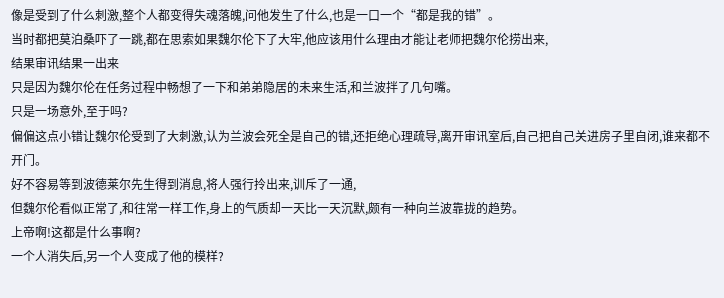像是受到了什么刺激,整个人都变得失魂落魄,问他发生了什么,也是一口一个“都是我的错”。
当时都把莫泊桑吓了一跳,都在思索如果魏尔伦下了大牢,他应该用什么理由才能让老师把魏尔伦捞出来,
结果审讯结果一出来
只是因为魏尔伦在任务过程中畅想了一下和弟弟隐居的未来生活,和兰波拌了几句嘴。
只是一场意外,至于吗?
偏偏这点小错让魏尔伦受到了大刺激,认为兰波会死全是自己的错,还拒绝心理疏导,离开审讯室后,自己把自己关进房子里自闭,谁来都不开门。
好不容易等到波德莱尔先生得到消息,将人强行拎出来,训斥了一通,
但魏尔伦看似正常了,和往常一样工作,身上的气质却一天比一天沉默,颇有一种向兰波靠拢的趋势。
上帝啊!这都是什么事啊?
一个人消失后,另一个人变成了他的模样?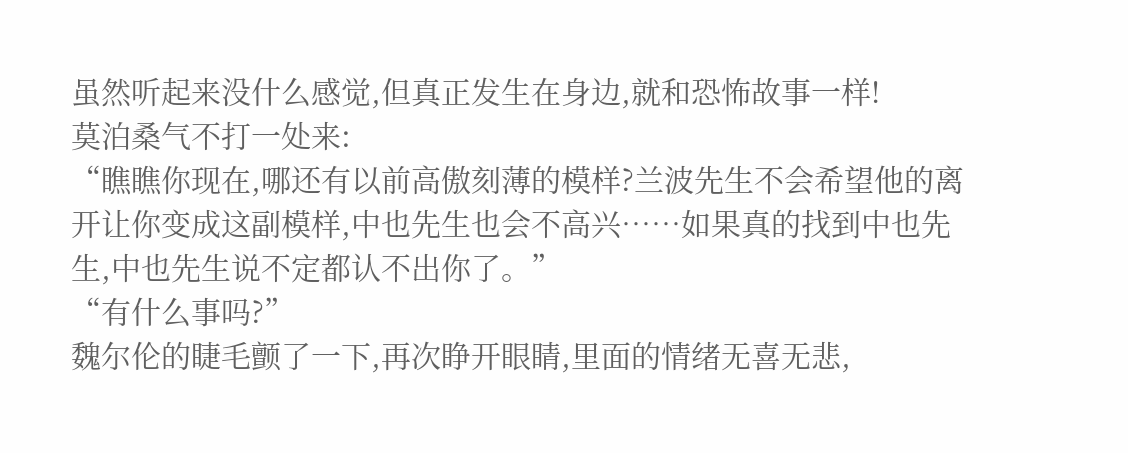虽然听起来没什么感觉,但真正发生在身边,就和恐怖故事一样!
莫泊桑气不打一处来:
“瞧瞧你现在,哪还有以前高傲刻薄的模样?兰波先生不会希望他的离开让你变成这副模样,中也先生也会不高兴……如果真的找到中也先生,中也先生说不定都认不出你了。”
“有什么事吗?”
魏尔伦的睫毛颤了一下,再次睁开眼睛,里面的情绪无喜无悲,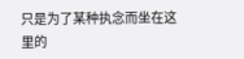只是为了某种执念而坐在这里的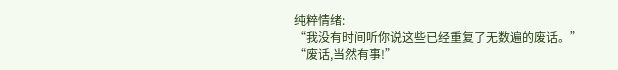纯粹情绪:
“我没有时间听你说这些已经重复了无数遍的废话。”
“废话,当然有事!”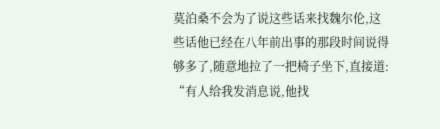莫泊桑不会为了说这些话来找魏尔伦,这些话他已经在八年前出事的那段时间说得够多了,随意地拉了一把椅子坐下,直接道:
“有人给我发消息说,他找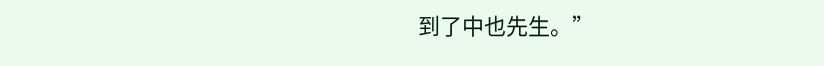到了中也先生。”